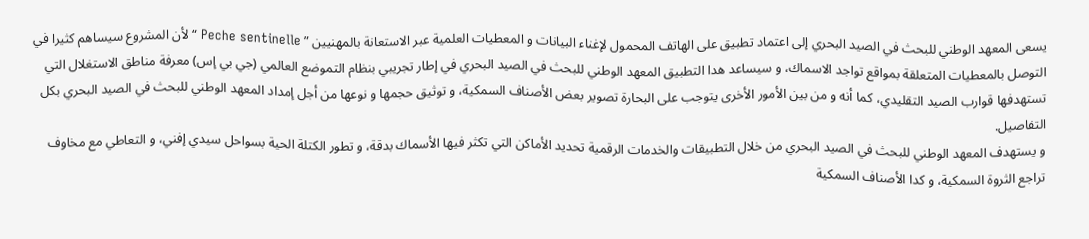يسعى المعهد الوطني للبحث في الصيد البحري إلى اعتماد تطبيق على الهاتف المحمول لإغناء البيانات و المعطيات العلمية عبر الاستعانة بالمهنيين ” Peche sentinelle “لأن المشروع سيساهم كثيرا في التوصل بالمعطيات المتعلقة بمواقع تواجد الاسماك، و سيساعد هدا التطبيق المعهد الوطني للبحث في الصيد البحري في إطار تجريبي بنظام التموضع العالمي (جي بي إس) معرفة مناطق الاستغلال التي تستهدفها قوارب الصيد التقليدي، كما أنه و من بين الأمور الأخرى يتوجب على البحارة تصوير بعض الأصناف السمكية، و توثيق حجمها و نوعها من أجل إمداد المعهد الوطني للبحث في الصيد البحري بكل التفاصيل.
و يستهدف المعهد الوطني للبحث في الصيد البحري من خلال التطبيقات والخدمات الرقمية تحديد الأماكن التي تكثر فيها الأسماك بدقة، و تطور الكتلة الحية بسواحل سيدي إفني، و التعاطي مع مخاوف تراجع الثروة السمكية، و كدا الأصناف السمكية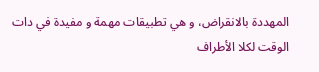المهددة بالانقراض، و هي تطبيقات مهمة و مفيدة في دات الوقت لكلا الأطراف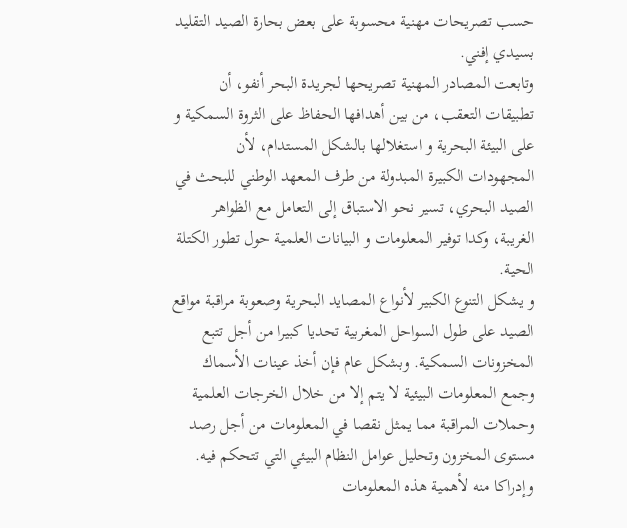حسب تصريحات مهنية محسوبة على بعض بحارة الصيد التقليد بسيدي إفني.
وتابعت المصادر المهنية تصريحها لجريدة البحر أنفو، أن تطبيقات التعقب، من بين أهدافها الحفاظ على الثروة السمكية و على البيئة البحرية و استغلالها بالشكل المستدام، لأن المجهودات الكبيرة المبدولة من طرف المعهد الوطني للبحث في الصيد البحري، تسير نحو الاستباق إلى التعامل مع الظواهر الغريبة، وكدا توفير المعلومات و البيانات العلمية حول تطور الكتلة الحية.
و يشكل التنوع الكبير لأنواع المصايد البحرية وصعوبة مراقبة مواقع الصيد على طول السواحل المغربية تحديا كبيرا من أجل تتبع المخزونات السمكية. وبشكل عام فإن أخذ عينات الأسماك وجمع المعلومات البيئية لا يتم إلا من خلال الخرجات العلمية وحملات المراقبة مما يمثل نقصا في المعلومات من أجل رصد مستوى المخزون وتحليل عوامل النظام البيئي التي تتحكم فيه. وإدراكا منه لأهمية هذه المعلومات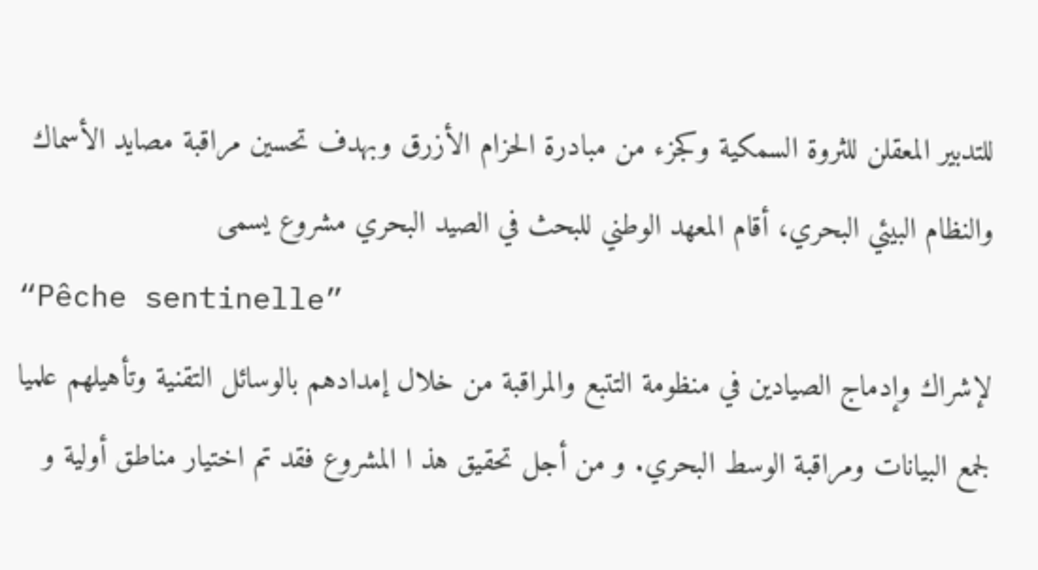للتدبير المعقلن للثروة السمكية وكجزء من مبادرة الحزام الأزرق وبهدف تحسين مراقبة مصايد الأسماك والنظام البيئي البحري، أقام المعهد الوطني للبحث في الصيد البحري مشروع يسمى
“Pêche sentinelle”
لإشراك وإدماج الصيادين في منظومة التتبع والمراقبة من خلال إمدادهم بالوسائل التقنية وتأهيلهم علميا لجمع البيانات ومراقبة الوسط البحري. و من أجل تحقيق هذ ا المشروع فقد تم اختيار مناطق أولية و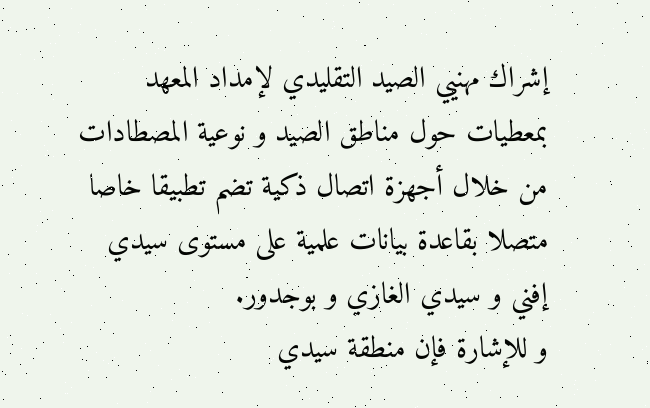إشراك مهنيي الصيد التقليدي لإمداد المعهد بمعطيات حول مناطق الصيد و نوعية المصطادات من خلال أجهزة اتصال ذكية تضم تطبيقا خاصا متصلا بقاعدة بيانات علمية على مستوى سيدي إفني و سيدي الغازي و بوجدور.
و للإشارة فإن منطقة سيدي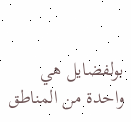بولفضايل هي واحدة من المناطق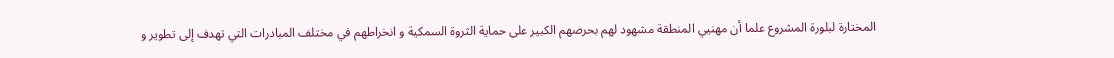المختارة لبلورة المشروع علما أن مهنيي المنطقة مشهود لهم بحرصهم الكبير على حماية الثروة السمكية و انخراطهم في مختلف المبادرات التي تهدف إلى تطوير و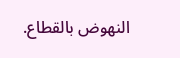النهوض بالقطاع.